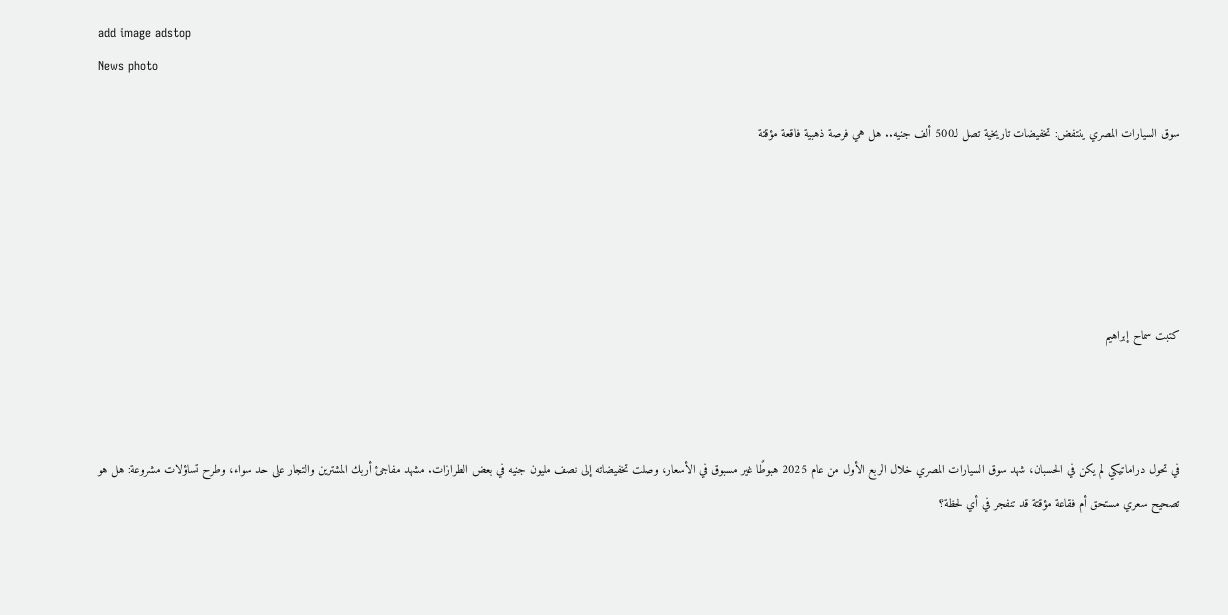add image adstop
News photo

سوق السيارات المصري ينتفض: تخفيضات تاريخية تصل لـ500 ألف جنيه.. هل هي فرصة ذهبية فاقعة مؤقتة





كتبت سماح إبراهيم



في تحول دراماتيكي لم يكن في الحسبان، شهد سوق السيارات المصري خلال الربع الأول من عام 2025 هبوطًا غير مسبوق في الأسعار، وصلت تخفيضاته إلى نصف مليون جنيه في بعض الطرازات. مشهد مفاجئ أربك المشترين والتجار على حد سواء، وطرح تساؤلات مشروعة: هل هو تصحيح سعري مستحق أم فقاعة مؤقتة قد تنفجر في أي لحظة؟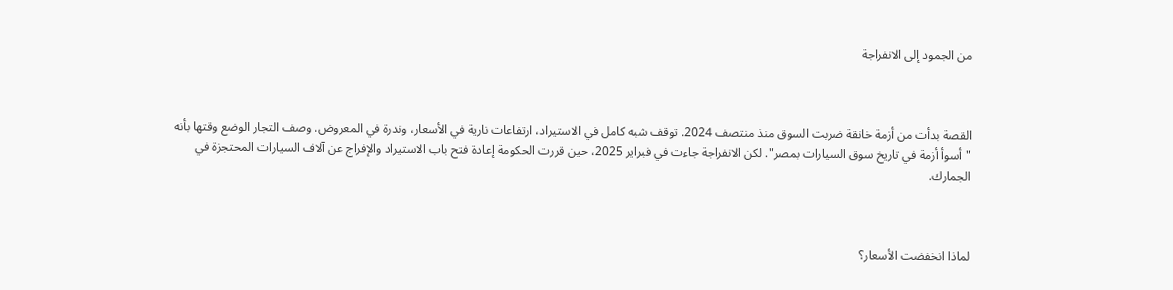من الجمود إلى الانفراجة



القصة بدأت من أزمة خانقة ضربت السوق منذ منتصف 2024. توقف شبه كامل في الاستيراد، ارتفاعات نارية في الأسعار، وندرة في المعروض. وصف التجار الوضع وقتها بأنه "أسوأ أزمة في تاريخ سوق السيارات بمصر". لكن الانفراجة جاءت في فبراير 2025، حين قررت الحكومة إعادة فتح باب الاستيراد والإفراج عن آلاف السيارات المحتجزة في الجمارك.



لماذا انخفضت الأسعار؟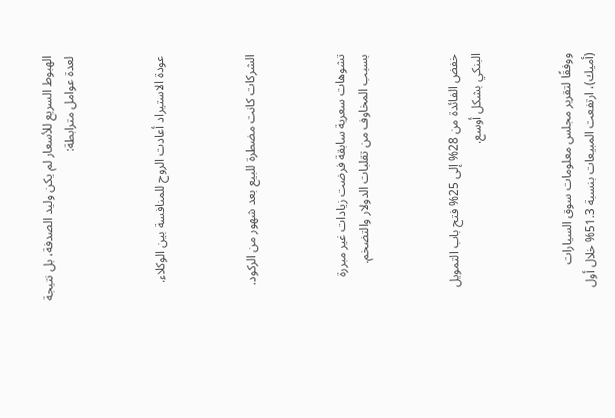الهبوط السريع للأسعار لم يكن وليد الصدفة، بل نتيجة لعدة عوامل مترابطة:



عودة الاستيراد أعادت الروح للمنافسة بين الوكلاء.



الشركات كانت مضطرة للبيع بعد شهور من الركود.



تشوهات سعرية سابقة فرضت زيادات غير مبررة بسبب المخاوف من تقلبات الدولار والتضخم.



خفض الفائدة من 28% إلى 25% فتح باب التمويل البنكي بشكل أوسع.



ووفقًا لتقرير مجلس معلومات سوق السيارات (أميك)، ارتفعت المبيعات بنسبة 51.3% خلال أول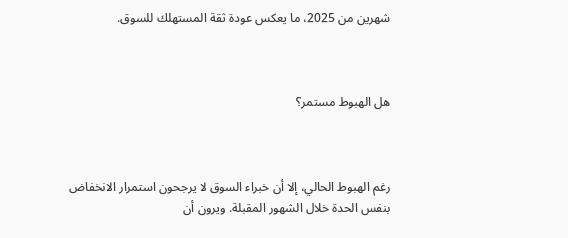شهرين من 2025، ما يعكس عودة ثقة المستهلك للسوق.



هل الهبوط مستمر؟



رغم الهبوط الحالي، إلا أن خبراء السوق لا يرجحون استمرار الانخفاض بنفس الحدة خلال الشهور المقبلة. ويرون أن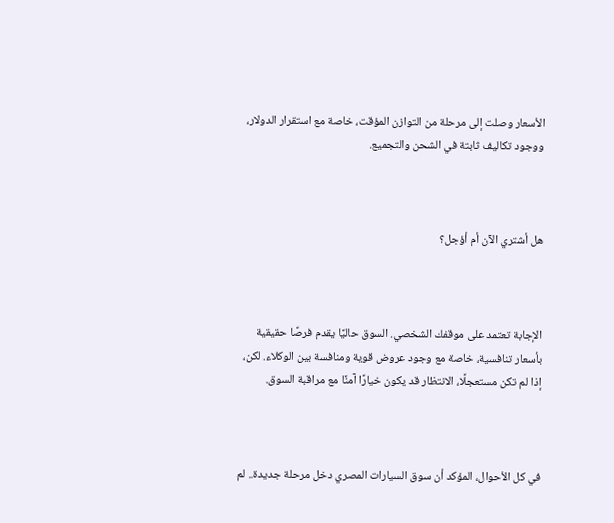الأسعار وصلت إلى مرحلة من التوازن المؤقت، خاصة مع استقرار الدولار، ووجود تكاليف ثابتة في الشحن والتجميع.



هل أشتري الآن أم أؤجل؟



الإجابة تعتمد على موقفك الشخصي. السوق حاليًا يقدم فرصًا حقيقية بأسعار تنافسية، خاصة مع وجود عروض قوية ومنافسة بين الوكلاء. لكن، إذا لم تكن مستعجلًا، الانتظار قد يكون خيارًا آمنًا مع مراقبة السوق.



في كل الأحوال، المؤكد أن سوق السيارات المصري دخل مرحلة جديدة.. لم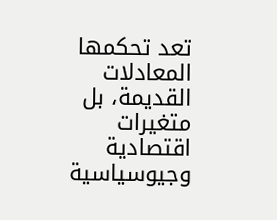تعد تحكمها المعادلات القديمة، بل متغيرات اقتصادية وجيوسياسية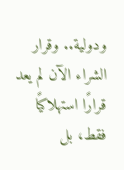ودولية.. وقرار الشراء الآن لم يعد قرارًا استهلاكيًا فقط، بل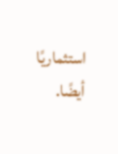استثماريًا أيضًا.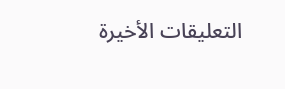التعليقات الأخيرة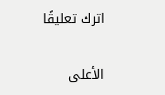اترك تعليقًا

الأعلى